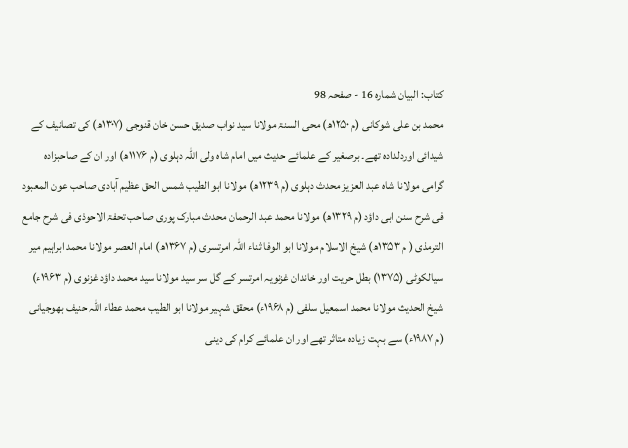کتاب: البیان شمارہ 16 - صفحہ 98
محمد بن علی شوکانی (م ۱۲۵۰ھ) محی السنۃ مولانا سید نواب صدیق حسن خان قنوجی (۱۳۰۷ھ) کی تصانیف کے شیدائی اوردلدادہ تھے۔ برصغیر کے علمائے حدیث میں امام شاہ ولی اللہ دہلوی (م ۱۱۷۶ھ) اور ان کے صاحبزادہ گرامی مولانا شاہ عبد العزیز محدث دہلوی (م ۱۲۳۹ھ) مولانا ابو الطیب شمس الحق عظیم آبادی صاحب عون المعبود فی شرح سنن ابی داؤد (م ۱۳۲۹ھ) مولانا محمد عبد الرحمان محدث مبارک پوری صاحب تحفۃ الاحوذی فی شرح جامع الترمذی ( م ۱۳۵۳ھ) شیخ الاسلام مولانا ابو الوفا ثناء اللہ امرتسری (م ۱۳۶۷ھ) امام العصر مولانا محمد ابراہیم میر سیالکوٹی (۱۳۷۵) بطل حریت اور خاندان غزنویہ امرتسر کے گل سر سید مولانا سید محمد داؤد غزنوی (م ۱۹۶۳ء) شیخ الحدیث مولانا محمد اسمعیل سلفی (م ۱۹۶۸ء) محقق شہیر مولانا ابو الطیب محمد عطاء اللہ حنیف بھوجیانی (م ۱۹۸۷ء) سے بہت زیادہ متاثر تھے اور ان علمائے کرام کی دینی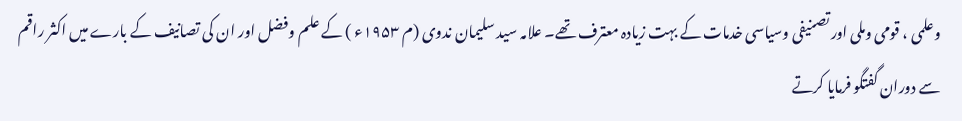وعلمی ، قومی وملی اور تصنیفی وسیاسی خدمات کے بہت زیادہ معترف تھے۔ علامہ سید سلیمان ندوی (م ۱۹۵۳ء ) کے علم وفضل اور ان کی تصانیف کے بارے میں اکثر راقم سے دوران گفتگو فرمایا کرتے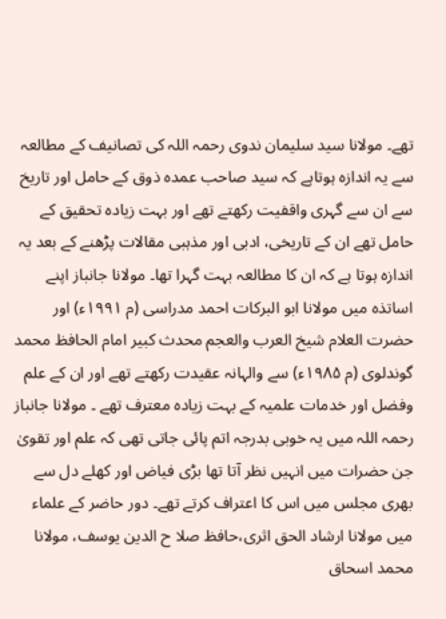تھے۔ مولانا سید سلیمان ندوی رحمہ اللہ کی تصانیف کے مطالعہ سے یہ اندازہ ہوتاہے کہ سید صاحب عمدہ ذوق کے حامل اور تاریخ سے ان سے گہری واقفیت رکھتے تھے اور بہت زیادہ تحقیق کے حامل تھے ان کے تاریخی، ادبی اور مذہبی مقالات پڑھنے کے بعد یہ اندازہ ہوتا ہے کہ ان کا مطالعہ بہت گہرا تھا۔ مولانا جانباز اپنے اساتذہ میں مولانا ابو البرکات احمد مدراسی (م ۱۹۹۱ء) اور حضرت العلام شیخ العرب والعجم محدث کبیر امام الحافظ محمد گوندلوی (م ۱۹۸۵ء) سے والہانہ عقیدت رکھتے تھے اور ان کے علم وفضل اور خدمات علمیہ کے بہت زیادہ معترف تھے ۔ مولانا جانباز رحمہ اللہ میں یہ خوبی بدرجہ اتم پائی جاتی تھی کہ علم اور تقویٰ جن حضرات میں انہیں نظر آتا تھا بڑی فیاض اور کھلے دل سے بھری مجلس میں اس کا اعتراف کرتے تھے۔ دور حاضر کے علماء میں مولانا ارشاد الحق اثری،حافظ صلا ح الدین یوسف، مولانا محمد اسحاق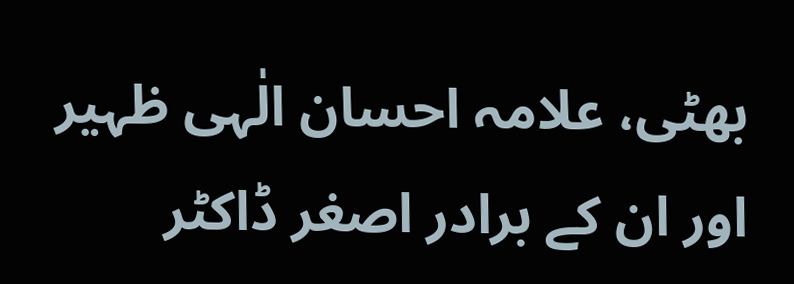بھٹی، علامہ احسان الٰہی ظہیر اور ان کے برادر اصغر ڈاکٹر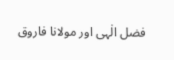فضل الٰہی اور مولانا فاروق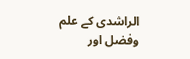الراشدی کے علم وفضل اور